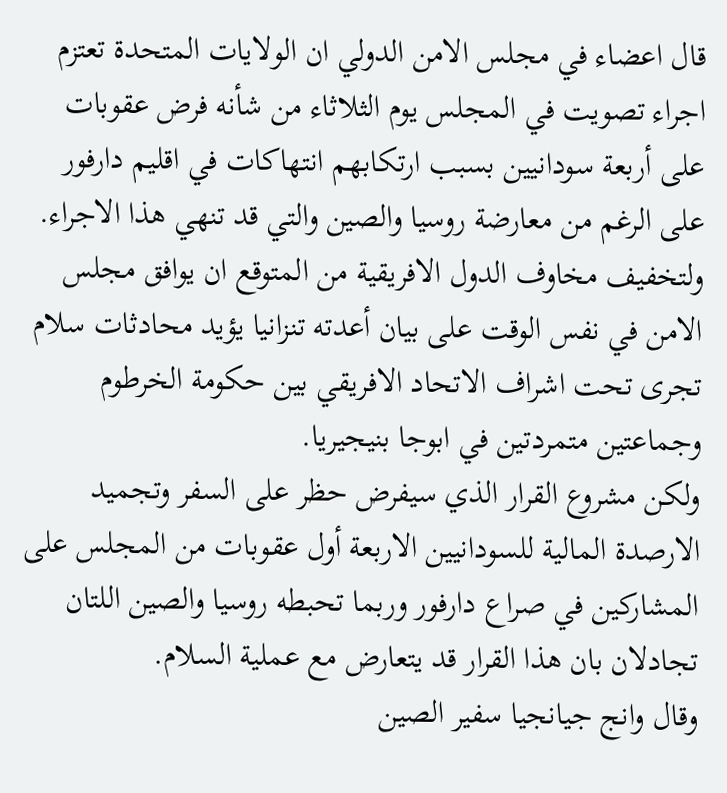قال اعضاء في مجلس الامن الدولي ان الولايات المتحدة تعتزم اجراء تصويت في المجلس يوم الثلاثاء من شأنه فرض عقوبات على أربعة سودانيين بسبب ارتكابهم انتهاكات في اقليم دارفور على الرغم من معارضة روسيا والصين والتي قد تنهي هذا الاجراء.
ولتخفيف مخاوف الدول الافريقية من المتوقع ان يوافق مجلس الامن في نفس الوقت على بيان أعدته تنزانيا يؤيد محادثات سلام تجرى تحت اشراف الاتحاد الافريقي بين حكومة الخرطوم وجماعتين متمردتين في ابوجا بنيجيريا.
ولكن مشروع القرار الذي سيفرض حظر على السفر وتجميد الارصدة المالية للسودانيين الاربعة أول عقوبات من المجلس على المشاركين في صراع دارفور وربما تحبطه روسيا والصين اللتان تجادلان بان هذا القرار قد يتعارض مع عملية السلام.
وقال وانج جيانجيا سفير الصين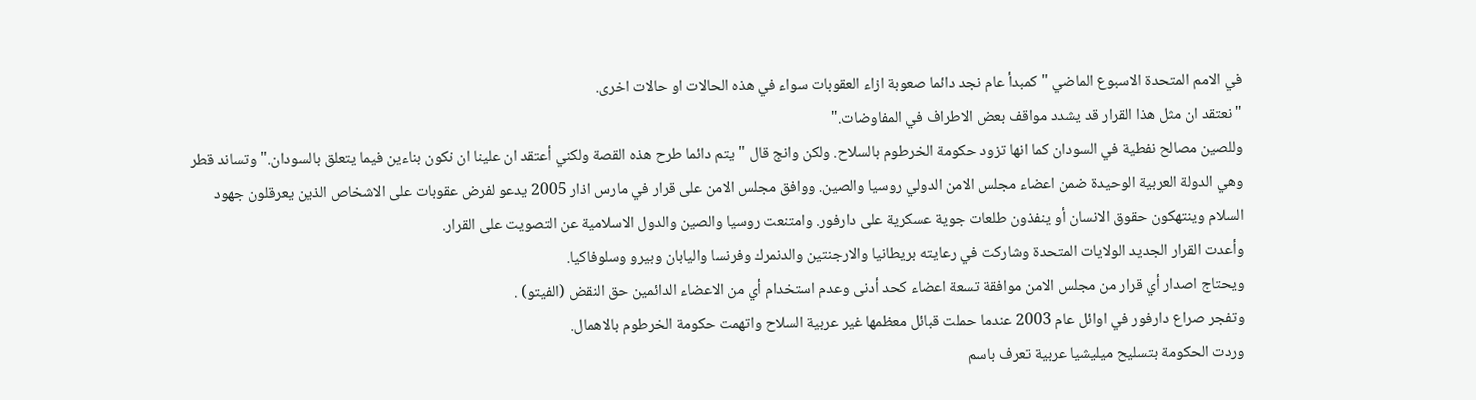في الامم المتحدة الاسبوع الماضي "كمبدأ عام نجد دائما صعوبة ازاء العقوبات سواء في هذه الحالات او حالات اخرى.
"نعتقد ان مثل هذا القرار قد يشدد مواقف بعض الاطراف في المفاوضات."
وللصين مصالح نفطية في السودان كما انها تزود حكومة الخرطوم بالسلاح. ولكن وانج قال "يتم دائما طرح هذه القصة ولكني أعتقد ان علينا ان نكون بناءين فيما يتعلق بالسودان." وتساند قطر وهي الدولة العربية الوحيدة ضمن اعضاء مجلس الامن الدولي روسيا والصين. ووافق مجلس الامن على قرار في مارس اذار 2005 يدعو لفرض عقوبات على الاشخاص الذين يعرقلون جهود السلام وينتهكون حقوق الانسان أو ينفذون طلعات جوية عسكرية على دارفور. وامتنعت روسيا والصين والدول الاسلامية عن التصويت على القرار.
وأعدت القرار الجديد الولايات المتحدة وشاركت في رعايته بريطانيا والارجنتين والدنمرك وفرنسا واليابان وبيرو وسلوفاكيا.
ويحتاج اصدار أي قرار من مجلس الامن موافقة تسعة اعضاء كحد أدنى وعدم استخدام أي من الاعضاء الدائمين حق النقض (الفيتو) .
وتفجر صراع دارفور في اوائل عام 2003 عندما حملت قبائل معظمها غير عربية السلاح واتهمت حكومة الخرطوم بالاهمال.
وردت الحكومة بتسليح ميليشيا عربية تعرف باسم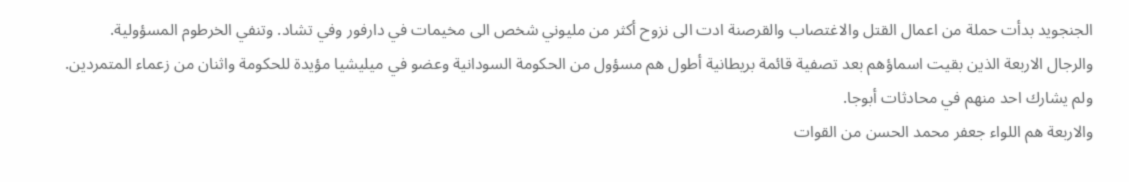الجنجويد بدأت حملة من اعمال القتل والاغتصاب والقرصنة ادت الى نزوح أكثر من مليوني شخص الى مخيمات في دارفور وفي تشاد. وتنفي الخرطوم المسؤولية.
والرجال الاربعة الذين بقيت اسماؤهم بعد تصفية قائمة بريطانية أطول هم مسؤول من الحكومة السودانية وعضو في ميليشيا مؤيدة للحكومة واثنان من زعماء المتمردين.
ولم يشارك احد منهم في محادثات أبوجا.
والاربعة هم اللواء جعفر محمد الحسن من القوات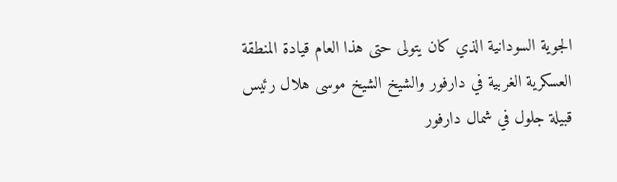الجوية السودانية الذي كان يتولى حتى هذا العام قيادة المنطقة العسكرية الغربية في دارفور والشيخ الشيخ موسى هلال رئيس قبيلة جلول في شمال دارفور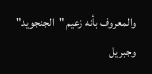والمعروف بأنه زعيم "الجنجويد" وجبريل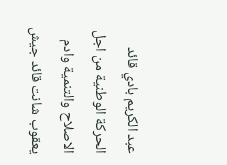عبد الكريم بادي قائد الحركة الوطنية من اجل الاصلاح والتنمية وادم يعقوب شانت قائد جيش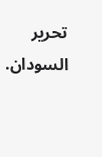تحرير السودان.